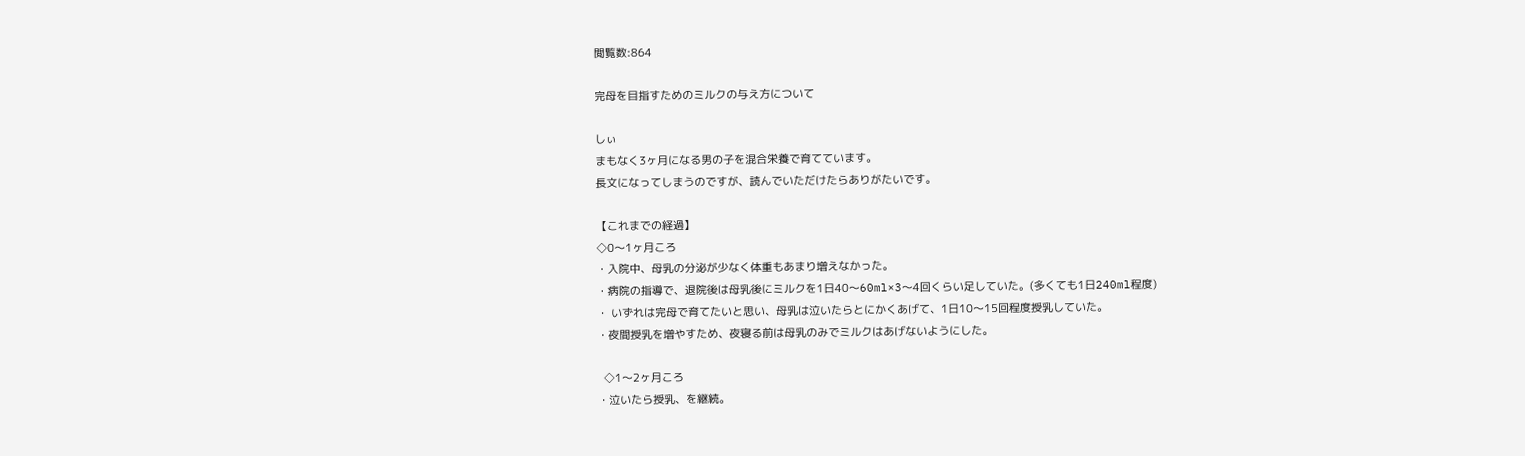閲覧数:864

完母を目指すためのミルクの与え方について

しぃ
まもなく3ヶ月になる男の子を混合栄養で育てています。
長文になってしまうのですが、読んでいただけたらありがたいです。

【これまでの経過】
◇0〜1ヶ月ころ
・入院中、母乳の分泌が少なく体重もあまり増えなかった。
・病院の指導で、退院後は母乳後にミルクを1日40〜60ml×3〜4回くらい足していた。(多くても1日240ml程度)
・ いずれは完母で育てたいと思い、母乳は泣いたらとにかくあげて、1日10〜15回程度授乳していた。
・夜間授乳を増やすため、夜寝る前は母乳のみでミルクはあげないようにした。

  ◇1〜2ヶ月ころ
・泣いたら授乳、を継続。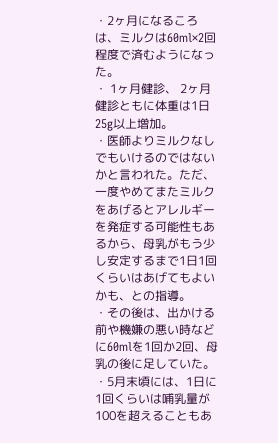・2ヶ月になるころは、ミルクは60ml×2回程度で済むようになった。
・ 1ヶ月健診、 2ヶ月健診ともに体重は1日25g以上増加。
・医師よりミルクなしでもいけるのではないかと言われた。ただ、一度やめてまたミルクをあげるとアレルギーを発症する可能性もあるから、母乳がもう少し安定するまで1日1回くらいはあげてもよいかも、との指導。
・その後は、出かける前や機嫌の悪い時などに60mlを1回か2回、母乳の後に足していた。
・5月末頃には、1日に1回くらいは哺乳量が100を超えることもあ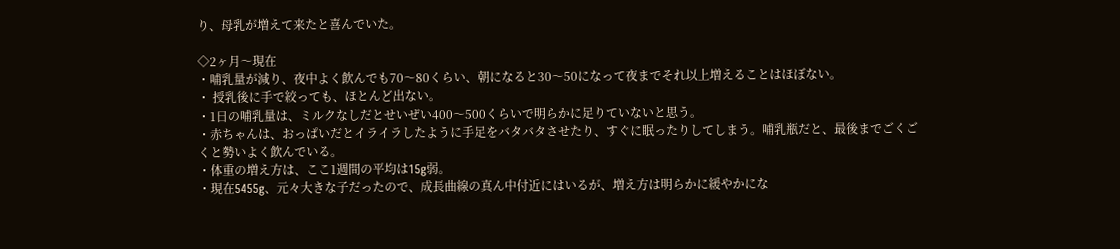り、母乳が増えて来たと喜んでいた。

◇2ヶ月〜現在
・哺乳量が減り、夜中よく飲んでも70〜80くらい、朝になると30〜50になって夜までそれ以上増えることはほぼない。
・ 授乳後に手で絞っても、ほとんど出ない。
・1日の哺乳量は、ミルクなしだとせいぜい400〜500くらいで明らかに足りていないと思う。
・赤ちゃんは、おっぱいだとイライラしたように手足をバタバタさせたり、すぐに眠ったりしてしまう。哺乳瓶だと、最後までごくごくと勢いよく飲んでいる。
・体重の増え方は、ここ1週間の平均は15g弱。
・現在5455g、元々大きな子だったので、成長曲線の真ん中付近にはいるが、増え方は明らかに緩やかにな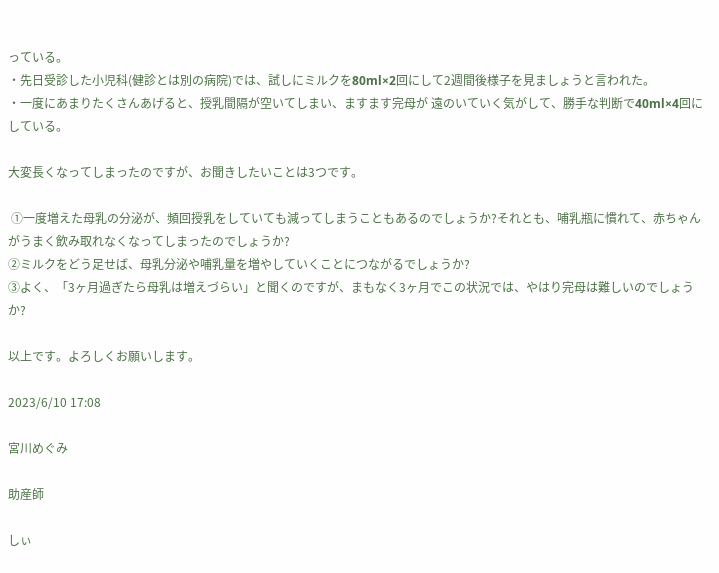っている。
・先日受診した小児科(健診とは別の病院)では、試しにミルクを80ml×2回にして2週間後様子を見ましょうと言われた。
・一度にあまりたくさんあげると、授乳間隔が空いてしまい、ますます完母が 遠のいていく気がして、勝手な判断で40ml×4回にしている。

大変長くなってしまったのですが、お聞きしたいことは3つです。

 ①一度増えた母乳の分泌が、頻回授乳をしていても減ってしまうこともあるのでしょうか?それとも、哺乳瓶に慣れて、赤ちゃんがうまく飲み取れなくなってしまったのでしょうか?
②ミルクをどう足せば、母乳分泌や哺乳量を増やしていくことにつながるでしょうか?
③よく、「3ヶ月過ぎたら母乳は増えづらい」と聞くのですが、まもなく3ヶ月でこの状況では、やはり完母は難しいのでしょうか?

以上です。よろしくお願いします。

2023/6/10 17:08

宮川めぐみ

助産師

しぃ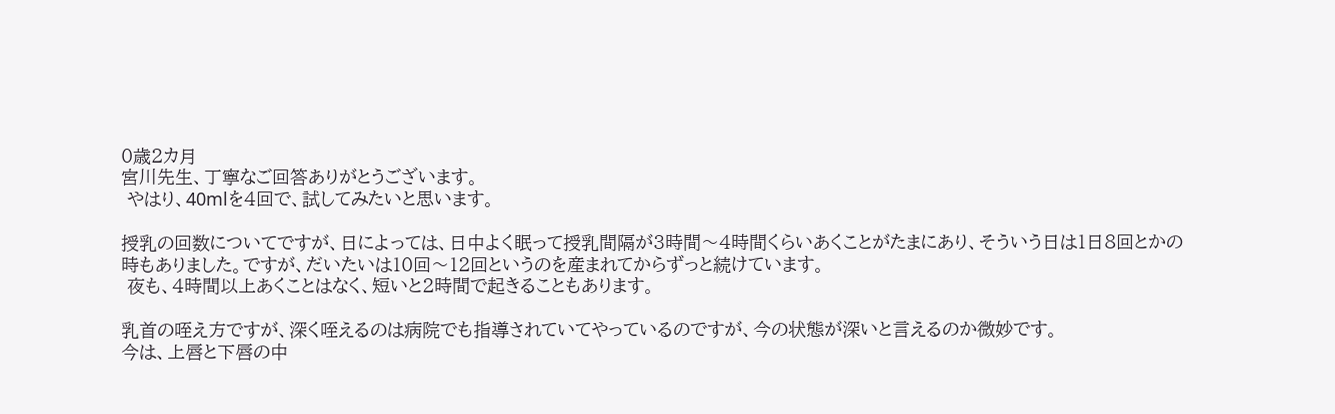0歳2カ月
宮川先生、丁寧なご回答ありがとうございます。
 やはり、40mlを4回で、試してみたいと思います。

授乳の回数についてですが、日によっては、日中よく眠って授乳間隔が3時間〜4時間くらいあくことがたまにあり、そういう日は1日8回とかの時もありました。ですが、だいたいは10回〜12回というのを産まれてからずっと続けています。
 夜も、4時間以上あくことはなく、短いと2時間で起きることもあります。

乳首の咥え方ですが、深く咥えるのは病院でも指導されていてやっているのですが、今の状態が深いと言えるのか微妙です。
今は、上唇と下唇の中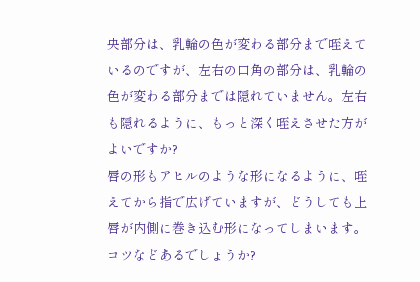央部分は、乳輪の色が変わる部分まで咥えているのですが、左右の口角の部分は、乳輪の色が変わる部分までは隠れていません。左右も隠れるように、もっと深く咥えさせた方がよいですか?
唇の形もアヒルのような形になるように、咥えてから指で広げていますが、どうしても上唇が内側に巻き込む形になってしまいます。コツなどあるでしょうか?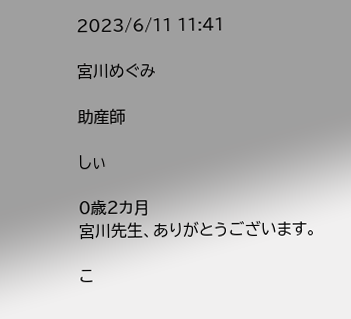2023/6/11 11:41

宮川めぐみ

助産師

しぃ

0歳2カ月
宮川先生、ありがとうございます。

こ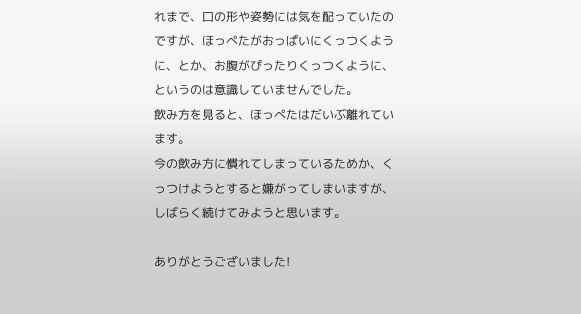れまで、口の形や姿勢には気を配っていたのですが、ほっぺたがおっぱいにくっつくように、とか、お腹がぴったりくっつくように、というのは意識していませんでした。
飲み方を見ると、ほっぺたはだいぶ離れています。
今の飲み方に慣れてしまっているためか、くっつけようとすると嫌がってしまいますが、しばらく続けてみようと思います。

ありがとうございました!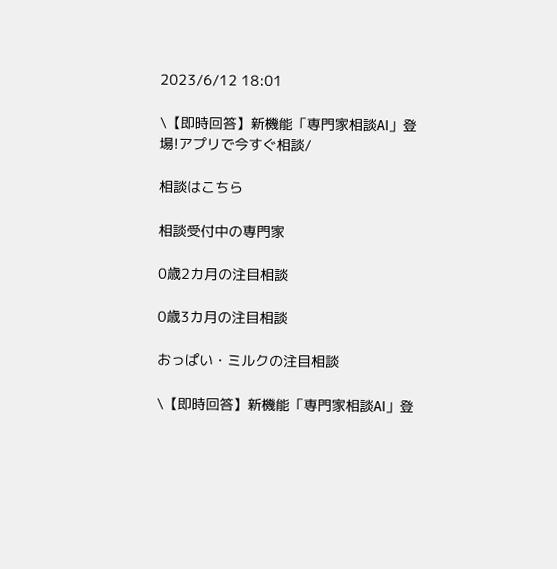2023/6/12 18:01

\【即時回答】新機能「専門家相談AI」登場!アプリで今すぐ相談/

相談はこちら

相談受付中の専門家

0歳2カ月の注目相談

0歳3カ月の注目相談

おっぱい・ミルクの注目相談

\【即時回答】新機能「専門家相談AI」登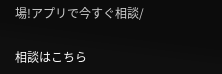場!アプリで今すぐ相談/

相談はこちら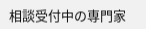相談受付中の専門家